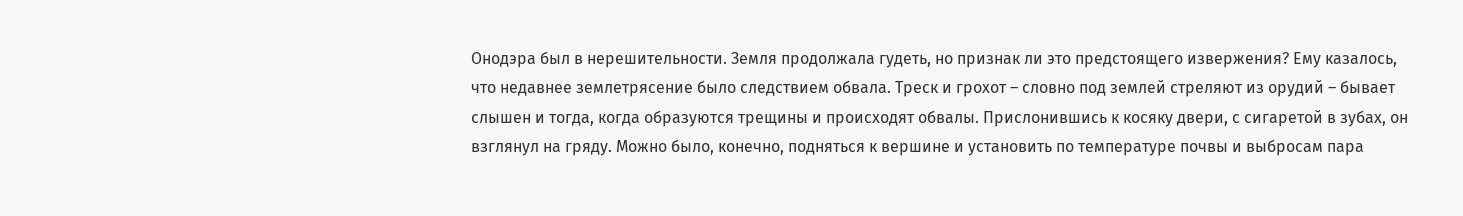Онодэра был в нерешительности. Земля продолжала гудеть, но признак ли это предстоящего извержения? Ему казалось, что недавнее землетрясение было следствием обвала. Треск и грохот – словно под землей стреляют из орудий – бывает слышен и тогда, когда образуются трещины и происходят обвалы. Прислонившись к косяку двери, с сигаретой в зубах, он взглянул на гряду. Можно было, конечно, подняться к вершине и установить по температуре почвы и выбросам пара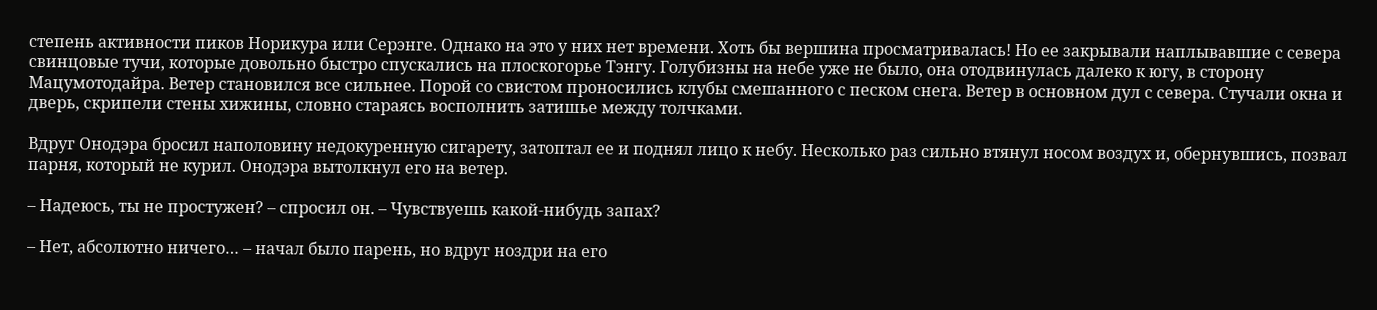степень активности пиков Норикура или Серэнге. Однако на это у них нет времени. Хоть бы вершина просматривалась! Но ее закрывали наплывавшие с севера свинцовые тучи, которые довольно быстро спускались на плоскогорье Тэнгу. Голубизны на небе уже не было, она отодвинулась далеко к югу, в сторону Мацумотодайра. Ветер становился все сильнее. Порой со свистом проносились клубы смешанного с песком снега. Ветер в основном дул с севера. Стучали окна и дверь, скрипели стены хижины, словно стараясь восполнить затишье между толчками.

Вдруг Онодэра бросил наполовину недокуренную сигарету, затоптал ее и поднял лицо к небу. Несколько раз сильно втянул носом воздух и, обернувшись, позвал парня, который не курил. Онодэра вытолкнул его на ветер.

– Надеюсь, ты не простужен? – спросил он. – Чувствуешь какой-нибудь запах?

– Нет, абсолютно ничего… – начал было парень, но вдруг ноздри на его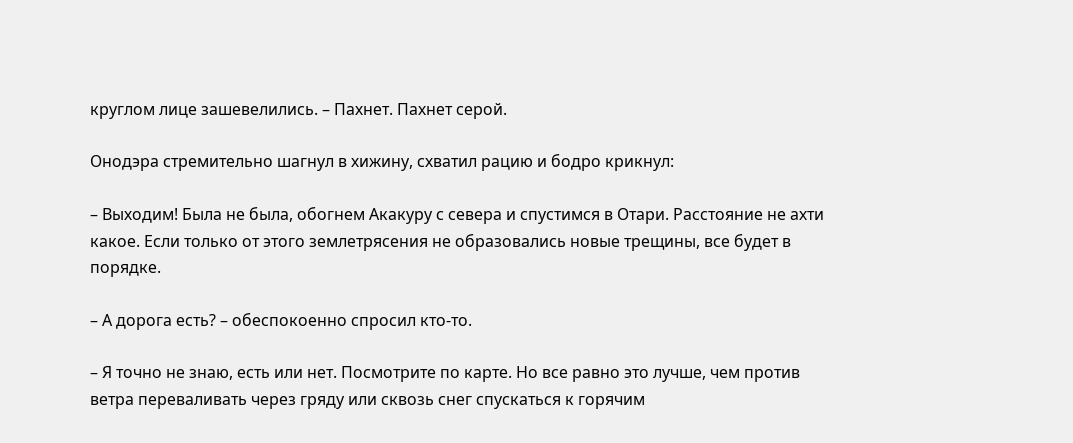круглом лице зашевелились. – Пахнет. Пахнет серой.

Онодэра стремительно шагнул в хижину, схватил рацию и бодро крикнул:

– Выходим! Была не была, обогнем Акакуру с севера и спустимся в Отари. Расстояние не ахти какое. Если только от этого землетрясения не образовались новые трещины, все будет в порядке.

– А дорога есть? – обеспокоенно спросил кто-то.

– Я точно не знаю, есть или нет. Посмотрите по карте. Но все равно это лучше, чем против ветра переваливать через гряду или сквозь снег спускаться к горячим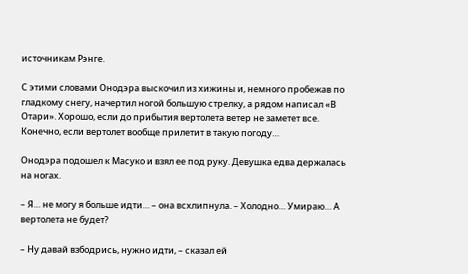источникам Рэнге.

С этими словами Онодэра выскочил из хижины и, немного пробежав по гладкому снегу, начертил ногой большую стрелку, а рядом написал «В Отари». Хорошо, если до прибытия вертолета ветер не заметет все. Конечно, если вертолет вообще прилетит в такую погоду…

Онодэра подошел к Масуко и взял ее под руку. Девушка едва держалась на ногах.

– Я… не могу я больше идти… – она всхлипнула. – Холодно… Умираю… А вертолета не будет?

– Ну давай взбодрись, нужно идти, – сказал ей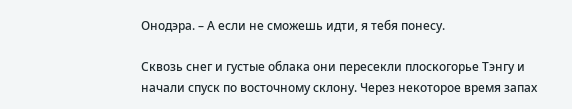Онодэра. – А если не сможешь идти, я тебя понесу.

Сквозь снег и густые облака они пересекли плоскогорье Тэнгу и начали спуск по восточному склону. Через некоторое время запах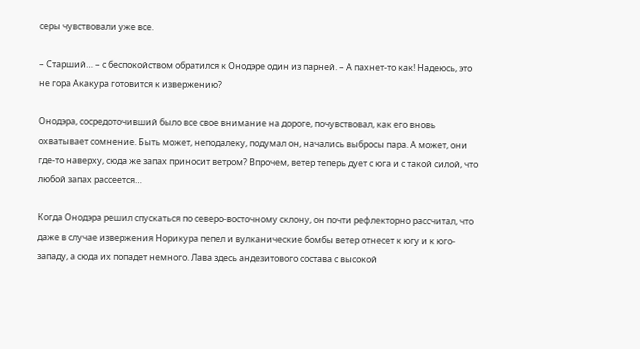серы чувствовали уже все.

– Старший… – с беспокойством обратился к Онодэре один из парней. – А пахнет-то как! Надеюсь, это не гора Акакура готовится к извержению?

Онодэра, сосредоточивший было все свое внимание на дороге, почувствовал, как его вновь охватывает сомнение. Быть может, неподалеку, подумал он, начались выбросы пара. А может, они где-то наверху, сюда же запах приносит ветром? Впрочем, ветер теперь дует с юга и с такой силой, что любой запах рассеется…

Когда Онодэра решил спускаться по северо-восточному склону, он почти рефлекторно рассчитал, что даже в случае извержения Норикура пепел и вулканические бомбы ветер отнесет к югу и к юго-западу, а сюда их попадет немного. Лава здесь андезитового состава с высокой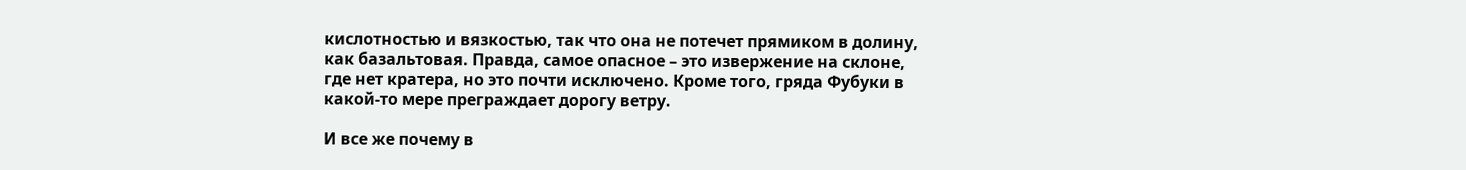кислотностью и вязкостью, так что она не потечет прямиком в долину, как базальтовая. Правда, самое опасное – это извержение на склоне, где нет кратера, но это почти исключено. Кроме того, гряда Фубуки в какой-то мере преграждает дорогу ветру.

И все же почему в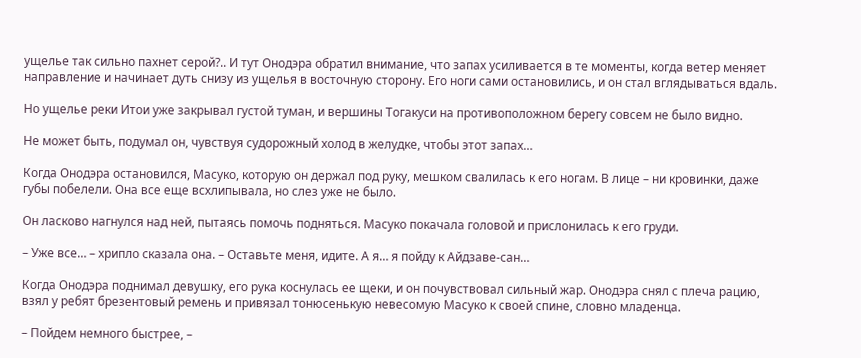ущелье так сильно пахнет серой?.. И тут Онодэра обратил внимание, что запах усиливается в те моменты, когда ветер меняет направление и начинает дуть снизу из ущелья в восточную сторону. Его ноги сами остановились, и он стал вглядываться вдаль.

Но ущелье реки Итои уже закрывал густой туман, и вершины Тогакуси на противоположном берегу совсем не было видно.

Не может быть, подумал он, чувствуя судорожный холод в желудке, чтобы этот запах…

Когда Онодэра остановился, Масуко, которую он держал под руку, мешком свалилась к его ногам. В лице – ни кровинки, даже губы побелели. Она все еще всхлипывала, но слез уже не было.

Он ласково нагнулся над ней, пытаясь помочь подняться. Масуко покачала головой и прислонилась к его груди.

– Уже все… – хрипло сказала она. – Оставьте меня, идите. А я… я пойду к Айдзаве-сан…

Когда Онодэра поднимал девушку, его рука коснулась ее щеки, и он почувствовал сильный жар. Онодэра снял с плеча рацию, взял у ребят брезентовый ремень и привязал тонюсенькую невесомую Масуко к своей спине, словно младенца.

– Пойдем немного быстрее, –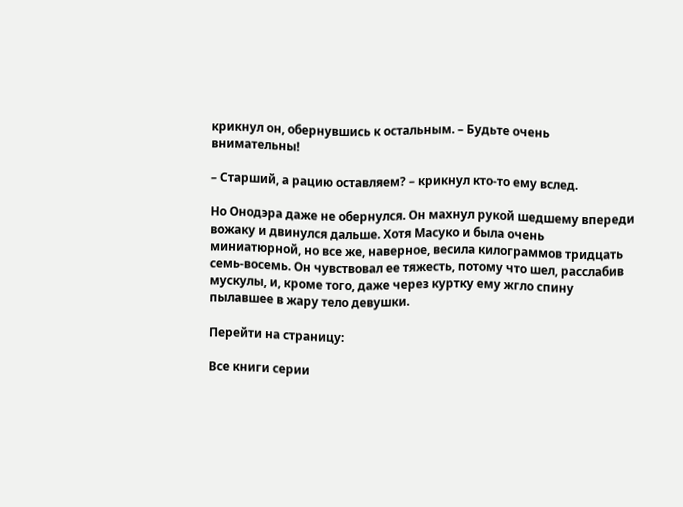крикнул он, обернувшись к остальным. – Будьте очень внимательны!

– Старший, а рацию оставляем? – крикнул кто-то ему вслед.

Но Онодэра даже не обернулся. Он махнул рукой шедшему впереди вожаку и двинулся дальше. Хотя Масуко и была очень миниатюрной, но все же, наверное, весила килограммов тридцать семь-восемь. Он чувствовал ее тяжесть, потому что шел, расслабив мускулы, и, кроме того, даже через куртку ему жгло спину пылавшее в жару тело девушки.

Перейти на страницу:

Все книги серии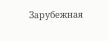Зарубежная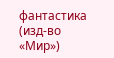фантастика (изд-во «Мир»)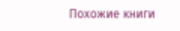Похожие книги